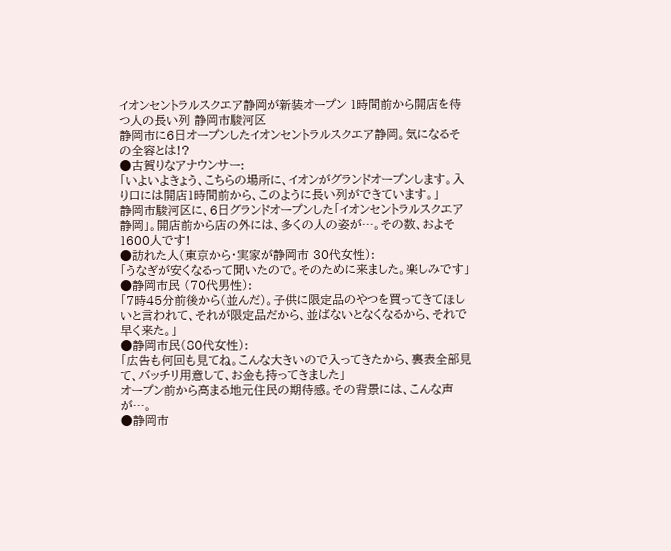イオンセントラルスクエア静岡が新装オープン 1時間前から開店を待つ人の長い列 静岡市駿河区
静岡市に6日オープンしたイオンセントラルスクエア静岡。気になるその全容とは!?
●古賀りなアナウンサー:
「いよいよきょう、こちらの場所に、イオンがグランドオープンします。入り口には開店1時間前から、このように長い列ができています。」
静岡市駿河区に、6日グランドオープンした「イオンセントラルスクエア静岡」。開店前から店の外には、多くの人の姿が…。その数、およそ1600人です!
●訪れた人(東京から・実家が静岡市 30代女性):
「うなぎが安くなるって聞いたので。そのために来ました。楽しみです」
●静岡市民 (70代男性):
「7時45分前後から(並んだ)。子供に限定品のやつを買ってきてほしいと言われて、それが限定品だから、並ばないとなくなるから、それで早く来た。」
●静岡市民(80代女性):
「広告も何回も見てね。こんな大きいので入ってきたから、裏表全部見て、バッチリ用意して、お金も持ってきました」
オープン前から高まる地元住民の期待感。その背景には、こんな声が…。
●静岡市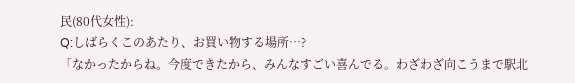民(80代女性):
Q:しばらくこのあたり、お買い物する場所…?
「なかったからね。今度できたから、みんなすごい喜んでる。わざわざ向こうまで駅北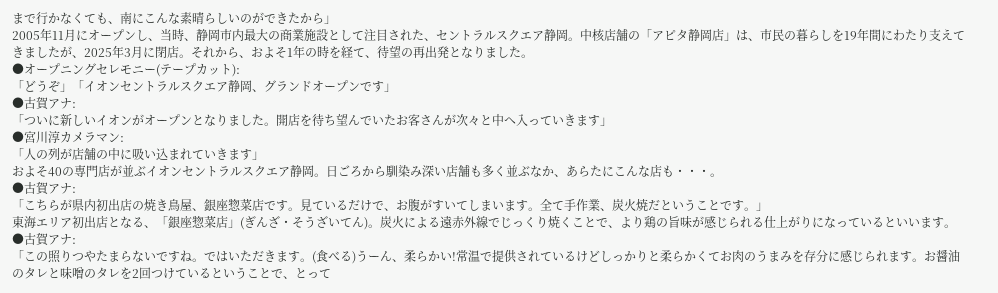まで行かなくても、南にこんな素晴らしいのができたから」
2005年11月にオープンし、当時、静岡市内最大の商業施設として注目された、セントラルスクエア静岡。中核店舗の「アピタ静岡店」は、市民の暮らしを19年間にわたり支えてきましたが、2025年3月に閉店。それから、およそ1年の時を経て、待望の再出発となりました。
●オープニングセレモニー(テープカット):
「どうぞ」「イオンセントラルスクエア静岡、グランドオープンです」
●古賀アナ:
「ついに新しいイオンがオープンとなりました。開店を待ち望んでいたお客さんが次々と中へ入っていきます」
●宮川淳カメラマン:
「人の列が店舗の中に吸い込まれていきます」
およそ40の専門店が並ぶイオンセントラルスクエア静岡。日ごろから馴染み深い店舗も多く並ぶなか、あらたにこんな店も・・・。
●古賀アナ:
「こちらが県内初出店の焼き鳥屋、銀座惣菜店です。見ているだけで、お腹がすいてしまいます。全て手作業、炭火焼だということです。」
東海エリア初出店となる、「銀座惣菜店」(ぎんざ・そうざいてん)。炭火による遠赤外線でじっくり焼くことで、より鶏の旨味が感じられる仕上がりになっているといいます。
●古賀アナ:
「この照りつやたまらないですね。ではいただきます。(食べる)うーん、柔らかい!常温で提供されているけどしっかりと柔らかくてお肉のうまみを存分に感じられます。お醤油のタレと味噌のタレを2回つけているということで、とって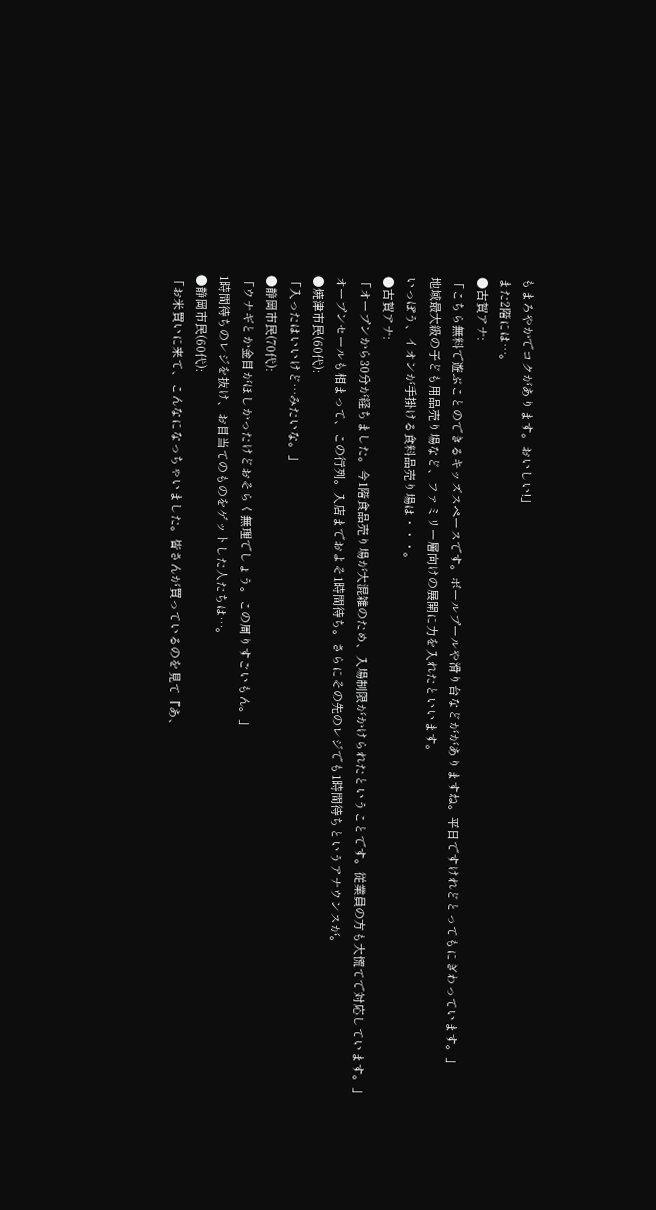もまろやかでコクがあります。おいしい!」
また2階には…。
●古賀アナ:
「こちら無料で遊ぶことのできるキッズスペースです。ボールプールや滑り台などががありますね。平日ですけれどとってもにぎわっています。」
地域最大級の子ども用品売り場など、ファミリー層向けの展開に力を入れたといいます。
いっぽう、イオンが手掛ける食料品売り場は・・・。
●古賀アナ:
「オープンから30分が経ちました。今1階食品売り場が大混雑のため、入場制限がかけられたということです。従業員の方も大慌てで対応しています。」
オープンセールも相まって、この行列。入店までおよそ1時間待ち。さらにその先のレジでも1時間待ちというアナウンスが。
●焼津市民(60代):
「入ったはいいけど…みたいな。」
●静岡市民(70代):
「ウナギとか金目がほしかったけどおそらく無理でしょう。この周りすごいもん。」
1時間待ちのレジを抜け、お目当てのものをゲットした人たちは…。
●静岡市民(60代):
「お米買いに来て、こんなになっちゃいました。皆さんが買っているのを見て『あ、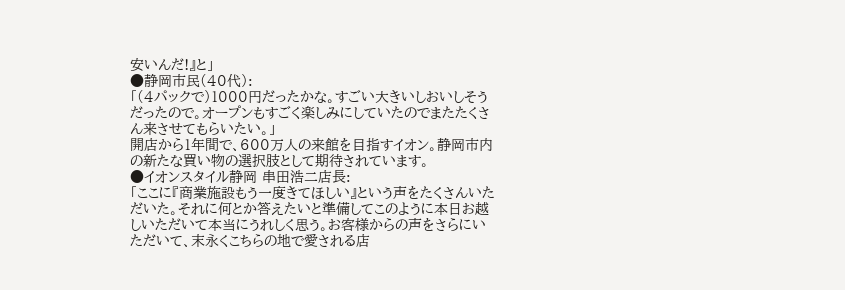安いんだ!』と」
●静岡市民(40代):
「(4パックで)1000円だったかな。すごい大きいしおいしそうだったので。オープンもすごく楽しみにしていたのでまたたくさん来させてもらいたい。」
開店から1年間で、600万人の来館を目指すイオン。静岡市内の新たな買い物の選択肢として期待されています。
●イオンスタイル静岡 串田浩二店長:
「ここに『商業施設もう一度きてほしい』という声をたくさんいただいた。それに何とか答えたいと準備してこのように本日お越しいただいて本当にうれしく思う。お客様からの声をさらにいただいて、末永くこちらの地で愛される店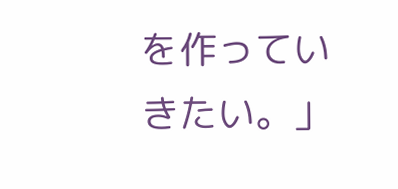を作っていきたい。」